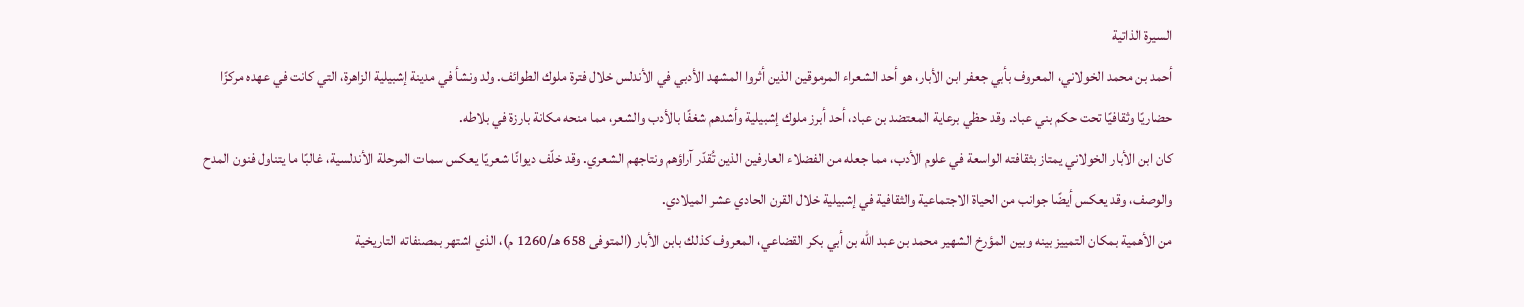السيرة الذاتية
أحمد بن محمد الخولاني، المعروف بأبي جعفر ابن الأبار، هو أحد الشعراء المرموقين الذين أثروا المشهد الأدبي في الأندلس خلال فترة ملوك الطوائف. ولد ونشأ في مدينة إشبيلية الزاهرة، التي كانت في عهده مركزًا حضاريًا وثقافيًا تحت حكم بني عباد. وقد حظي برعاية المعتضد بن عباد، أحد أبرز ملوك إشبيلية وأشدهم شغفًا بالأدب والشعر، مما منحه مكانة بارزة في بلاطه.
كان ابن الأبار الخولاني يمتاز بثقافته الواسعة في علوم الأدب، مما جعله من الفضلاء العارفين الذين تُقدّر آراؤهم ونتاجهم الشعري. وقد خلّف ديوانًا شعريًا يعكس سمات المرحلة الأندلسية، غالبًا ما يتناول فنون المدح والوصف، وقد يعكس أيضًا جوانب من الحياة الاجتماعية والثقافية في إشبيلية خلال القرن الحادي عشر الميلادي.
من الأهمية بمكان التمييز بينه وبين المؤرخ الشهير محمد بن عبد الله بن أبي بكر القضاعي، المعروف كذلك بابن الأبار (المتوفى 658 هـ/1260 م)، الذي اشتهر بمصنفاته التاريخية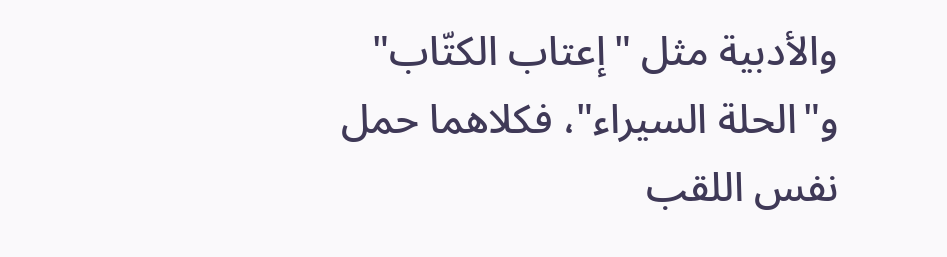والأدبية مثل "إعتاب الكتّاب" و"الحلة السيراء"، فكلاهما حمل نفس اللقب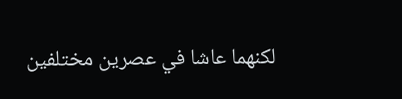لكنهما عاشا في عصرين مختلفين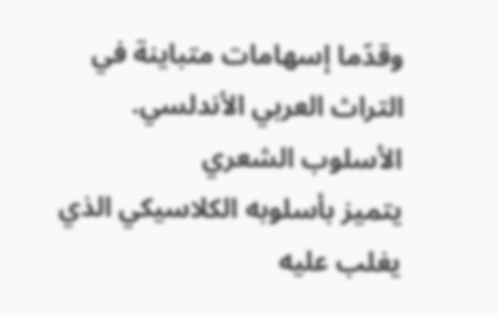وقدّما إسهامات متباينة في التراث العربي الأندلسي.
الأسلوب الشعري
يتميز بأسلوبه الكلاسيكي الذي يغلب عليه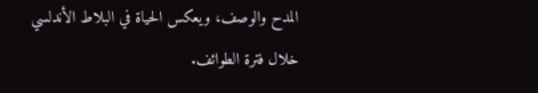المدح والوصف، ويعكس الحياة في البلاط الأندلسي خلال فترة الطوائف.